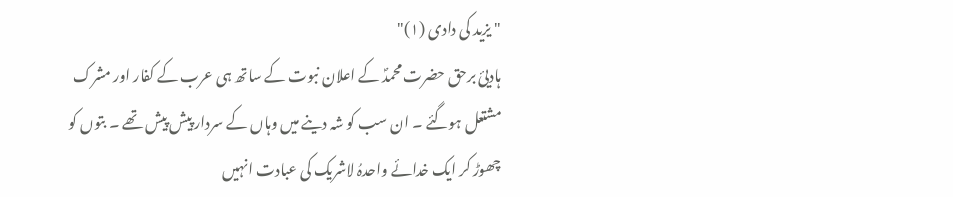" یزید کی دادی (١)"
ہادیئ برحق حضرت محمدؐ کے اعلان نبوت کے ساتھ ہی عرب کے کفار اور مشرک مشتعل ہوگئے ۔ ان سب کو شہ دینے میں وہاں کے سردار پیش پیش تھے ۔ بتوں کو چھوڑ کر ایک خدائے واحدہُ لاشریک کی عبادت انہیں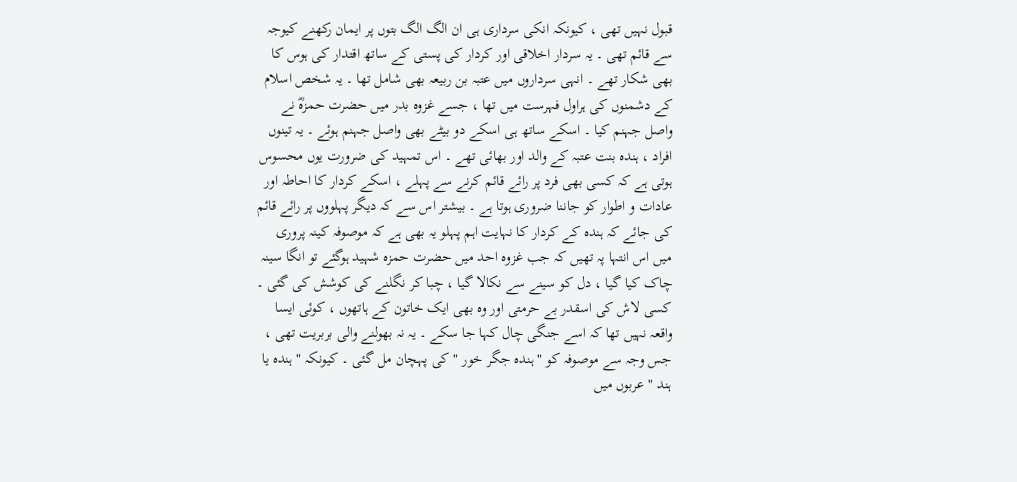قبول نہیں تھی ، کیونکہ انکی سرداری ہی ان الگ الگ بتوں پر ایمان رکھنے کیوجہ سے قائم تھی ۔ یہ سردار اخلاقی اور کردار کی پستی کے ساتھ اقتدار کی ہوس کا بھی شکار تھے ۔ انہی سرداروں میں عتبہ بن ربیعہ بھی شامل تھا ۔ یہ شخص اسلام کے دشمنوں کی ہراول فہرست میں تھا ، جسے غزوہ بدر میں حضرت حمزہؓ نے واصل جہنم کیا ۔ اسکے ساتھ ہی اسکے دو بیٹے بھی واصل جہنم ہوئے ۔ یہ تینوں افراد ، ہندہ بنت عتبہ کے والد اور بھائی تھے ۔ اس تمہید کی ضرورت یوں محسوس ہوتی ہے کہ کسی بھی فرد پر رائے قائم کرنے سے پہلے ، اسکے کردار کا احاطہ اور عادات و اطوار کو جاننا ضروری ہوتا ہے ۔ بیشتر اس سے کہ دیگر پہلووں پر رائے قائم کی جائے کہ ہندہ کے کردار کا نہایت اہم پہلو یہ بھی ہے کہ موصوفہ کینہ پروری میں اس انتہا پہ تھیں کہ جب غزوہ احد میں حضرت حمزہ شہید ہوگئے تو انگا سینہ چاک کیا گیا ، دل کو سینے سے نکالا گیا ، چبا کر نگلنے کی کوشش کی گئی ۔ کسی لاش کی اسقدر بے حرمتی اور وہ بھی ایک خاتون کے ہاتھوں ، کوئی ایسا واقعہ نہیں تھا کہ اسے جنگی چال کہا جا سکے ۔ یہ نہ بھولنے والی بربریت تھی ، جس وجہ سے موصوفہ کو " ہندہ جگر خور " کی پہچان مل گئی ۔ کیونکہ " ہندہ یا ہند " عربوں میں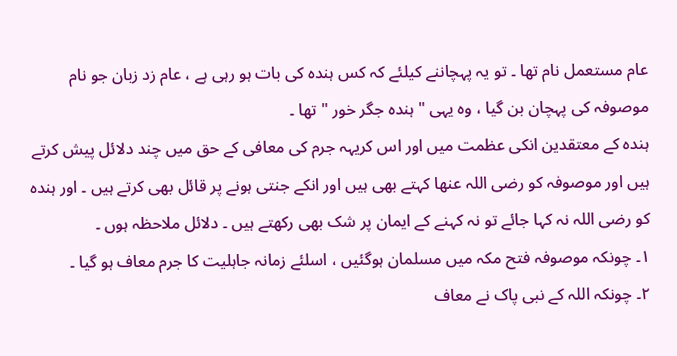عام مستعمل نام تھا ۔ تو یہ پہچاننے کیلئے کہ کس ہندہ کی بات ہو رہی ہے ، عام زد زبان جو نام موصوفہ کی پہچان بن گیا ، وہ یہی " ہندہ جگر خور " تھا ۔
ہندہ کے معتقدین انکی عظمت میں اور اس کریہہ جرم کی معافی کے حق میں چند دلائل پیش کرتے ہیں اور موصوفہ کو رضی اللہ عنھا کہتے بھی ہیں اور انکے جنتی ہونے پر قائل بھی کرتے ہیں ۔ اور ہندہ کو رضی اللہ نہ کہا جائے تو نہ کہنے کے ایمان پر شک بھی رکھتے ہیں ۔ دلائل ملاحظہ ہوں ۔
١۔ چونکہ موصوفہ فتح مکہ میں مسلمان ہوگئیں ، اسلئے زمانہ جاہلیت کا جرم معاف ہو گیا ۔
٢۔ چونکہ اللہ کے نبی پاک نے معاف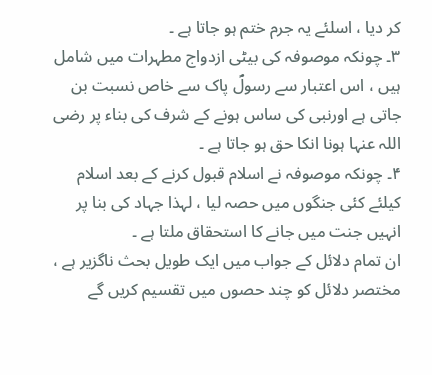کر دیا ، اسلئے یہ جرم ختم ہو جاتا ہے ۔
٣۔ چونکہ موصوفہ کی بیٹی ازدواج مطہرات میں شامل ہیں ، اس اعتبار سے رسولؐ پاک سے خاص نسبت بن جاتی ہے اورنبی کی ساس ہونے کے شرف کی بناء پر رضی اللہ عنہا ہونا انکا حق ہو جاتا ہے ۔
۴۔ چونکہ موصوفہ نے اسلام قبول کرنے کے بعد اسلام کیلئے کئی جنگوں میں حصہ لیا ، لہذا جہاد کی بنا پر انہیں جنت میں جانے کا استحقاق ملتا ہے ۔
ان تمام دلائل کے جواب میں ایک طویل بحث ناگزیر ہے ، مختصر دلائل کو چند حصوں میں تقسیم کریں گے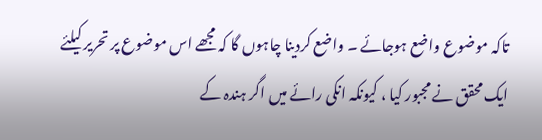تاکہ موضوع واضع ہوجائے ۔ واضع کردینا چاہوں گا کہ مجھے اس موضوع پر تحریر کیلئے ایک محقق نے مجبور کیا ، کیونکہ انکی رائے میں اگر ہندہ کے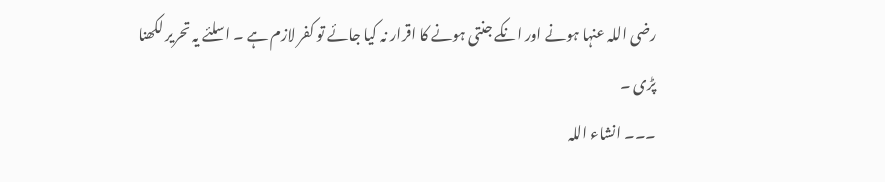رضی اللہ عنہا ہونے اور انکے جنتی ہونے کا اقرار نہ کیا جائے تو کفر لازم ہے ۔ اسلئے یہ تحریر لکھنا پڑی ۔
۔۔۔ انشاء اللہ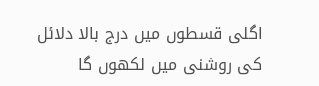اگلی قسطوں میں درج بالا دلائل کی روشنی میں لکھوں گا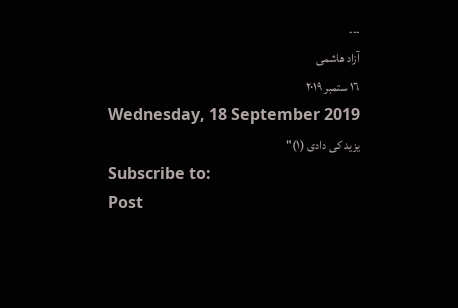۔۔۔
آزاد ھاشمی
١٦ ستمبر ٢٠١٩
Wednesday, 18 September 2019
یزید کی دادی (١)"
Subscribe to:
Post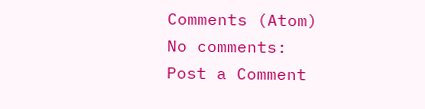Comments (Atom)
No comments:
Post a Comment